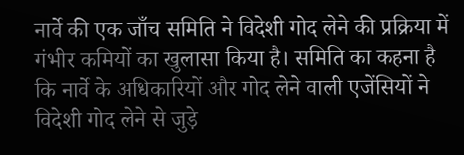नार्वे की एक जाँच समिति ने विदेशी गोद लेने की प्रक्रिया में गंभीर कमियों का खुलासा किया है। समिति का कहना है कि नार्वे के अधिकारियों और गोद लेने वाली एजेंसियों ने विदेशी गोद लेने से जुड़े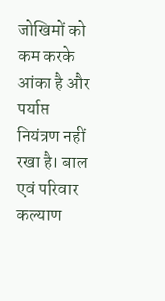जोखिमों को कम करके आंका है और पर्याप्त नियंत्रण नहीं रखा है। बाल एवं परिवार कल्याण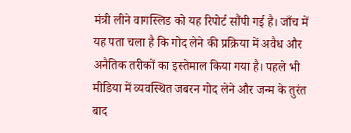मंत्री लीने वागस्लिड को यह रिपोर्ट सौंपी गई है। जाँच में यह पता चला है कि गोद लेने की प्रक्रिया में अवैध और अनैतिक तरीकों का इस्तेमाल किया गया है। पहले भी मीडिया में व्यवस्थित जबरन गोद लेने और जन्म के तुरंत बाद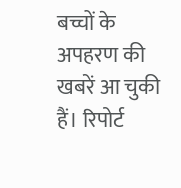बच्चों के अपहरण की खबरें आ चुकी हैं। रिपोर्ट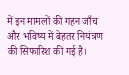में इन मामलों की गहन जाँच और भविष्य में बेहतर नियंत्रण की सिफारिश की गई है।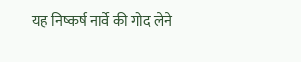यह निष्कर्ष नार्वे की गोद लेने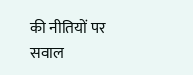की नीतियों पर सवाल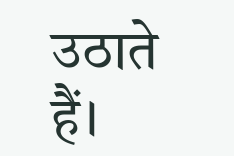उठाते हैं।